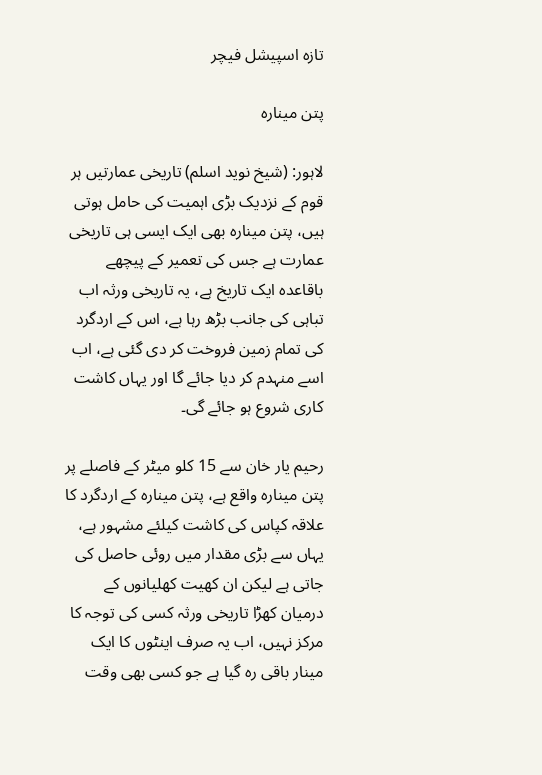تازہ اسپیشل فیچر

پتن مینارہ

لاہور: (شیخ نوید اسلم) تاریخی عمارتیں ہر قوم کے نزدیک بڑی اہمیت کی حامل ہوتی ہیں، پتن مینارہ بھی ایک ایسی ہی تاریخی عمارت ہے جس کی تعمیر کے پیچھے باقاعدہ ایک تاریخ ہے، یہ تاریخی ورثہ اب تباہی کی جانب بڑھ رہا ہے، اس کے اردگرد کی تمام زمین فروخت کر دی گئی ہے، اب اسے منہدم کر دیا جائے گا اور یہاں کاشت کاری شروع ہو جائے گی۔

رحیم یار خان سے 15 کلو میٹر کے فاصلے پر پتن مینارہ واقع ہے، پتن مینارہ کے اردگرد کا علاقہ کپاس کی کاشت کیلئے مشہور ہے، یہاں سے بڑی مقدار میں روئی حاصل کی جاتی ہے لیکن ان کھیت کھلیانوں کے درمیان کھڑا تاریخی ورثہ کسی کی توجہ کا مرکز نہیں، اب یہ صرف اینٹوں کا ایک مینار باقی رہ گیا ہے جو کسی بھی وقت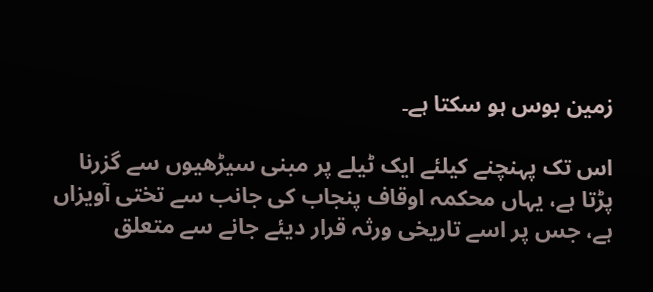زمین بوس ہو سکتا ہے۔

اس تک پہنچنے کیلئے ایک ٹیلے پر مبنی سیڑھیوں سے گزرنا پڑتا ہے، یہاں محکمہ اوقاف پنجاب کی جانب سے تختی آویزاں ہے، جس پر اسے تاریخی ورثہ قرار دیئے جانے سے متعلق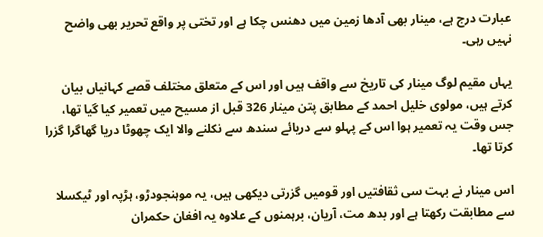عبارت درج ہے، مینار بھی آدھا زمین میں دھنس چکا ہے اور تختی پر واقع تحریر بھی واضح نہیں رہی۔

یہاں مقیم لوگ مینار کی تاریخ سے واقف ہیں اور اس کے متعلق مختلف قصے کہانیاں بیان کرتے ہیں، مولوی خلیل احمد کے مطابق پتن مینار 326 قبل از مسیح میں تعمیر کیا گیا تھا، جس وقت یہ تعمیر ہوا اس کے پہلو سے دریائے سندھ سے نکلنے والا ایک چھوٹا دریا گھاگرا گزرا کرتا تھا۔

اس مینار نے بہت سی ثقافتیں اور قومیں گزرتی دیکھی ہیں، یہ موہنجودڑو، ہڑپہ اور ٹیکسلا سے مطابقت رکھتا ہے اور بدھ مت، آریان، برہمنوں کے علاوہ یہ افغان حکمران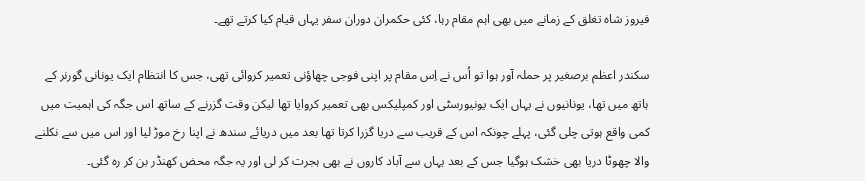فیروز شاہ تغلق کے زمانے میں بھی اہم مقام رہا، کئی حکمران دوران سفر یہاں قیام کیا کرتے تھے۔

سکندر اعظم برصغیر پر حملہ آور ہوا تو اُس نے اِس مقام پر اپنی فوجی چھاؤنی تعمیر کروائی تھی، جس کا انتظام ایک یونانی گورنر کے ہاتھ میں تھا، یونانیوں نے یہاں ایک یونیورسٹی اور کمپلیکس بھی تعمیر کروایا تھا لیکن وقت گزرنے کے ساتھ اس جگہ کی اہمیت میں کمی واقع ہوتی چلی گئی، پہلے چونکہ اس کے قریب سے دریا گزرا کرتا تھا بعد میں دریائے سندھ نے اپنا رخ موڑ لیا اور اس میں سے نکلنے والا چھوٹا دریا بھی خشک ہوگیا جس کے بعد یہاں سے آباد کاروں نے بھی ہجرت کر لی اور یہ جگہ محض کھنڈر بن کر رہ گئی۔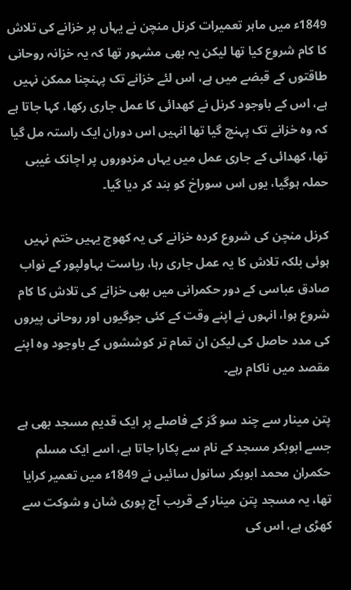1849ء میں ماہر تعمیرات کرنل منچن نے یہاں پر خزانے کی تلاش کا کام شروع کیا تھا لیکن یہ بھی مشہور تھا کہ یہ خزانہ روحانی طاقتوں کے قبضے میں ہے، اس لئے خزانے تک پہنچنا ممکن نہیں ہے، اس کے باوجود کرنل نے کھدائی کا عمل جاری رکھا، کہا جاتا ہے کہ وہ خزانے تک پہنچ گیا تھا انہیں اس دوران ایک راستہ مل گیا تھا، کھدائی کے جاری عمل میں یہاں مزدوروں پر اچانک غیبی حملہ ہوگیا، یوں اس سوراخ کو بند کر دیا گیا۔

کرنل منچن کی شروع کردہ خزانے کی یہ کھوج یہیں ختم نہیں ہوئی بلکہ تلاش کا یہ عمل جاری رہا، ریاست بہاولپور کے نواب صادق عباسی کے دور حکمرانی میں بھی خزانے کی تلاش کا کام شروع ہوا، انہوں نے اپنے وقت کے کئی جوگیوں اور روحانی پیروں کی مدد حاصل کی لیکن ان تمام تر کوششوں کے باوجود وہ اپنے مقصد میں ناکام رہے۔

پتن مینار سے چند سو گز کے فاصلے پر ایک قدیم مسجد بھی ہے جسے ابوبکر مسجد کے نام سے پکارا جاتا ہے، اسے ایک مسلم حکمران محمد ابوبکر سانول سائیں نے 1849ء میں تعمیر کرایا تھا، یہ مسجد پتن مینار کے قریب آج پوری شان و شوکت سے کھڑی ہے، اس کی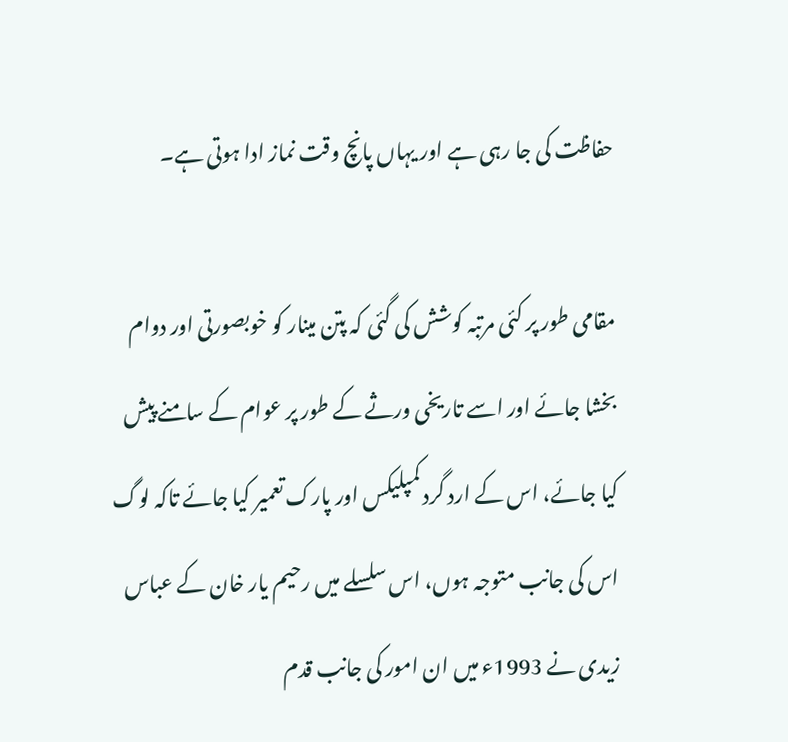حفاظت کی جا رہی ہے اور یہاں پانچ وقت نماز ادا ہوتی ہے۔

مقامی طور پر کئی مرتبہ کوشش کی گئی کہ پتن مینار کو خوبصورتی اور دوام بخشا جائے اور اسے تاریخی ورثے کے طور پر عوام کے سامنے پیش کیا جائے، اس کے ارد گرد کمپلیکس اور پارک تعمیر کیا جائے تاکہ لوگ اس کی جانب متوجہ ہوں، اس سلسلے میں رحیم یار خان کے عباس زیدی نے 1993ء میں ان امور کی جانب قدم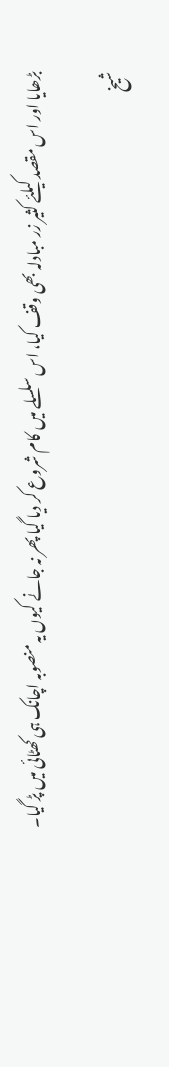بڑھایا اور اس مقصد کیلئے کثیر زر مبادلہ بھی وقف کیا، اس سلسلے میں کام شروع کر دیا گیا پھر نہ جانے کیوں یہ منصوبہ اچانک ہی کھٹائی میں پڑ گیا۔

شیخ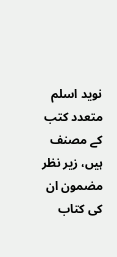نوید اسلم متعدد کتب کے مصنف ہیں، زیر نظر مضمون ان کی کتاب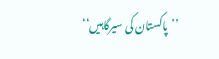’’پاکستان کی سیرگاہیں‘‘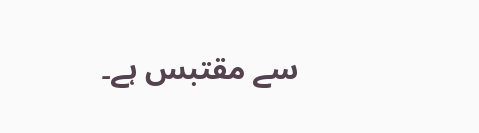سے مقتبس ہے۔